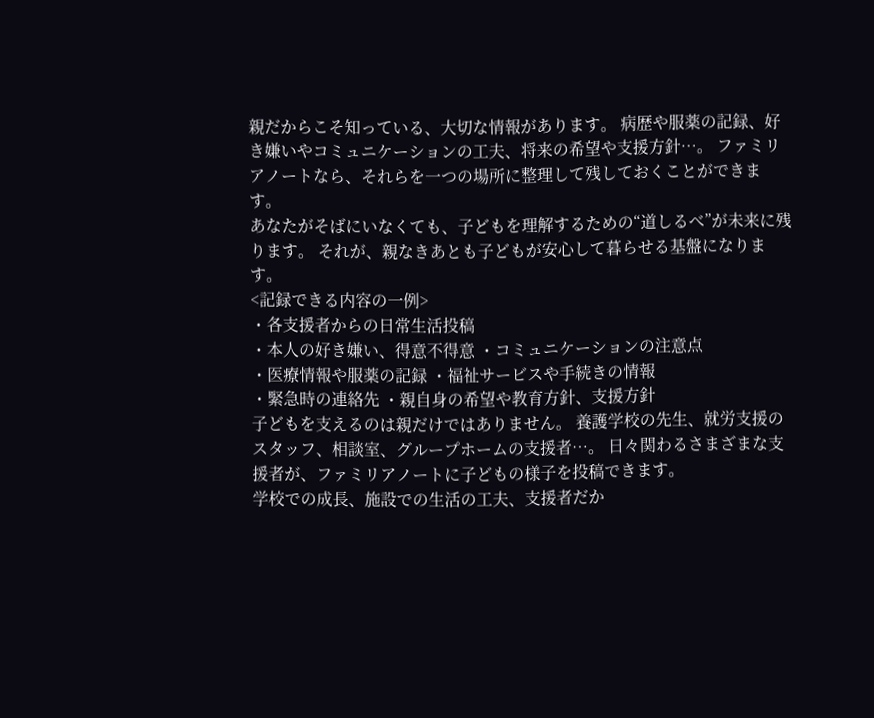親だからこそ知っている、大切な情報があります。 病歴や服薬の記録、好き嫌いやコミュニケーションの工夫、将来の希望や支援方針…。 ファミリアノートなら、それらを一つの場所に整理して残しておくことができます。
あなたがそばにいなくても、子どもを理解するための“道しるべ”が未来に残ります。 それが、親なきあとも子どもが安心して暮らせる基盤になります。
<記録できる内容の一例>
・各支援者からの日常生活投稿
・本人の好き嫌い、得意不得意 ・コミュニケーションの注意点
・医療情報や服薬の記録 ・福祉サービスや手続きの情報
・緊急時の連絡先 ・親自身の希望や教育方針、支援方針
子どもを支えるのは親だけではありません。 養護学校の先生、就労支援のスタッフ、相談室、グループホームの支援者…。 日々関わるさまざまな支援者が、ファミリアノートに子どもの様子を投稿できます。
学校での成長、施設での生活の工夫、支援者だか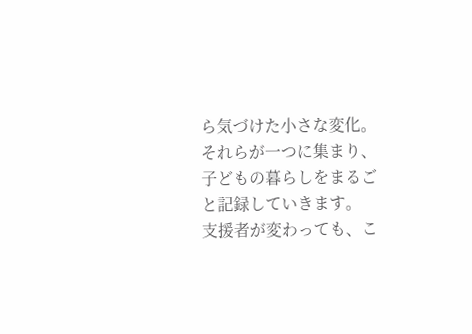ら気づけた小さな変化。 それらが一つに集まり、子どもの暮らしをまるごと記録していきます。
支援者が変わっても、こ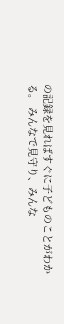の記録を見ればすぐに子どものことがわかる。 みんなで見守り、みんな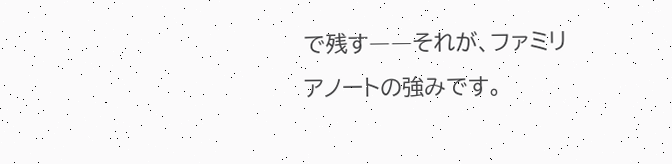で残す――それが、ファミリアノートの強みです。